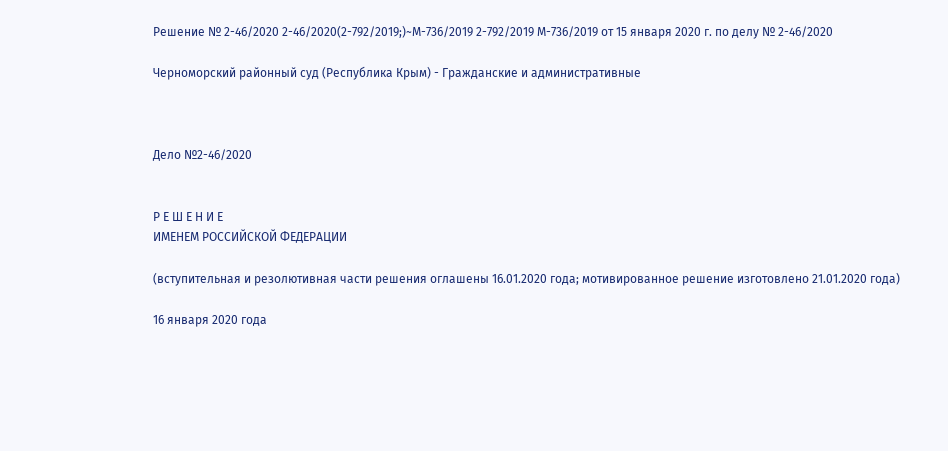Решение № 2-46/2020 2-46/2020(2-792/2019;)~М-736/2019 2-792/2019 М-736/2019 от 15 января 2020 г. по делу № 2-46/2020

Черноморский районный суд (Республика Крым) - Гражданские и административные



Дело №2-46/2020


Р Е Ш Е Н И Е
ИМЕНЕМ РОССИЙСКОЙ ФЕДЕРАЦИИ

(вступительная и резолютивная части решения оглашены 16.01.2020 года; мотивированное решение изготовлено 21.01.2020 года)

16 января 2020 года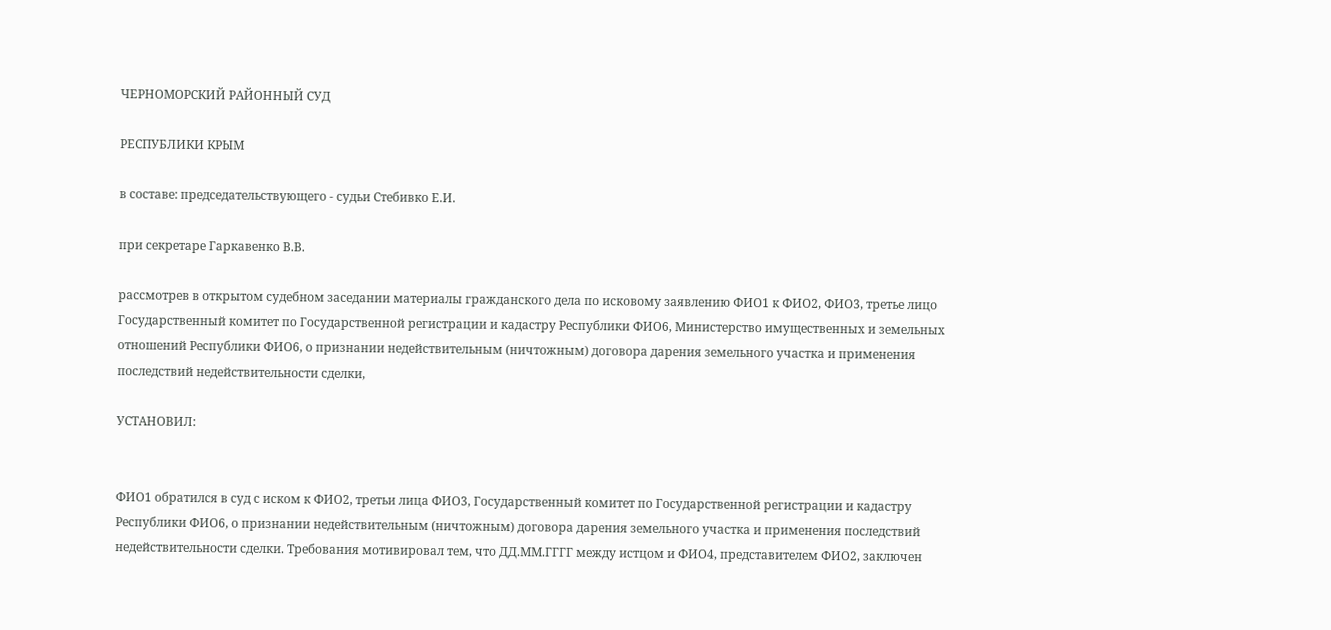ЧЕРНОМОРСКИЙ РАЙОННЫЙ СУД

РЕСПУБЛИКИ КРЫМ

в составе: председательствующего - судьи Стебивко Е.И.

при секретаре Гаркавенко В.В.

рассмотрев в открытом судебном заседании материалы гражданского дела по исковому заявлению ФИО1 к ФИО2, ФИО3, третье лицо Государственный комитет по Государственной регистрации и кадастру Республики ФИО6, Министерство имущественных и земельных отношений Республики ФИО6, о признании недействительным (ничтожным) договора дарения земельного участка и применения последствий недействительности сделки,

УСТАНОВИЛ:


ФИО1 обратился в суд с иском к ФИО2, третьи лица ФИО3, Государственный комитет по Государственной регистрации и кадастру Республики ФИО6, о признании недействительным (ничтожным) договора дарения земельного участка и применения последствий недействительности сделки. Требования мотивировал тем, что ДД.ММ.ГГГГ между истцом и ФИО4, представителем ФИО2, заключен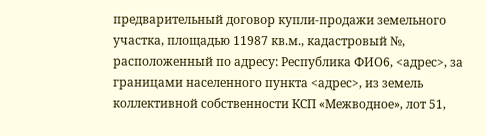предварительный договор купли-продажи земельного участка, площадью 11987 кв.м., кадастровый №, расположенный по адресу: Республика ФИО6, <адрес>, за границами населенного пункта <адрес>, из земель коллективной собственности КСП «Межводное», лот 51,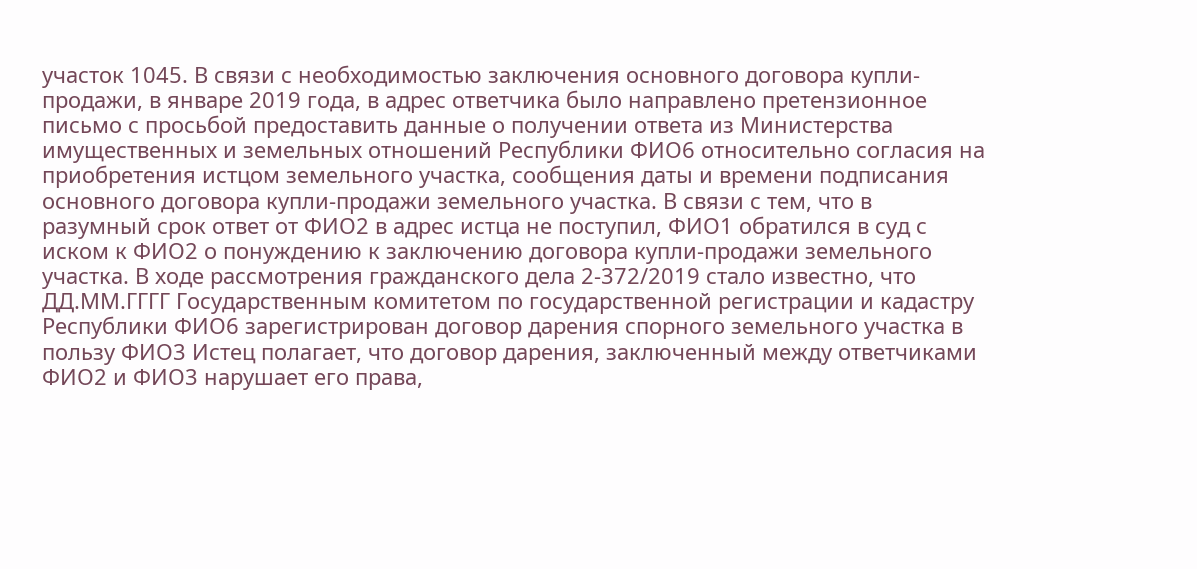участок 1045. В связи с необходимостью заключения основного договора купли-продажи, в январе 2019 года, в адрес ответчика было направлено претензионное письмо с просьбой предоставить данные о получении ответа из Министерства имущественных и земельных отношений Республики ФИО6 относительно согласия на приобретения истцом земельного участка, сообщения даты и времени подписания основного договора купли-продажи земельного участка. В связи с тем, что в разумный срок ответ от ФИО2 в адрес истца не поступил, ФИО1 обратился в суд с иском к ФИО2 о понуждению к заключению договора купли-продажи земельного участка. В ходе рассмотрения гражданского дела 2-372/2019 стало известно, что ДД.ММ.ГГГГ Государственным комитетом по государственной регистрации и кадастру Республики ФИО6 зарегистрирован договор дарения спорного земельного участка в пользу ФИО3 Истец полагает, что договор дарения, заключенный между ответчиками ФИО2 и ФИО3 нарушает его права,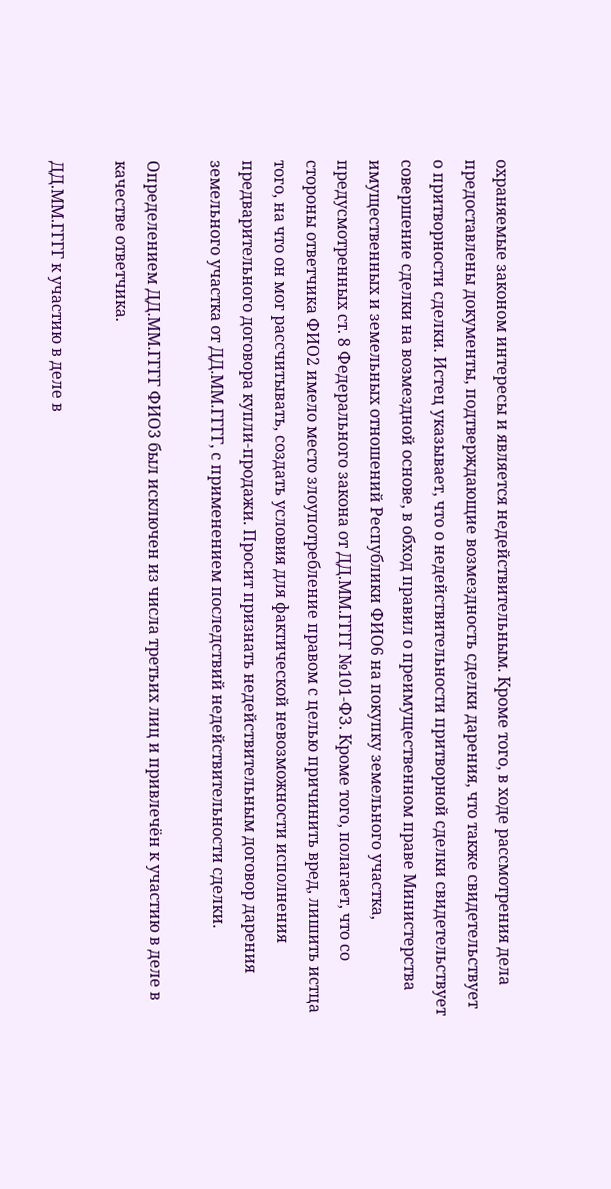охраняемые законом интересы и является недействительным. Кроме того, в ходе рассмотрения дела предоставлены документы, подтверждающие возмездность сделки дарения, что также свидетельствует о притворности сделки. Истец указывает, что о недействительности притворной сделки свидетельствует совершение сделки на возмездной основе, в обход правил о преимущественном праве Министерства имущественных и земельных отношений Республики ФИО6 на покупку земельного участка, предусмотренных ст. 8 Федерального закона от ДД.ММ.ГГГГ №101-ФЗ. Кроме того, полагает, что со стороны ответчика ФИО2 имело место злоупотребление правом с целью причинить вред, лишить истца того, на что он мог рассчитывать, создать условия для фактической невозможности исполнения предварительного договора купли-продажи. Просит признать недействительным договор дарения земельного участка от ДД.ММ.ГГГГ, с применением последствий недействительности сделки.

Определением ДД.ММ.ГГГГ ФИО3 был исключен из числа третьих лиц и привлечён к участию в деле в качестве ответчика.

ДД.ММ.ГГГГ к участию в деле в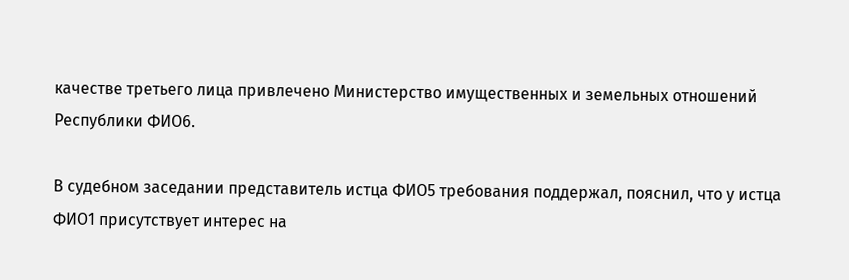качестве третьего лица привлечено Министерство имущественных и земельных отношений Республики ФИО6.

В судебном заседании представитель истца ФИО5 требования поддержал, пояснил, что у истца ФИО1 присутствует интерес на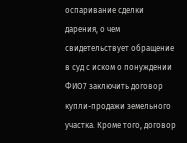оспаривание сделки дарения, о чем свидетельствует обращение в суд с иском о понуждении ФИО7 заключить договор купли-продажи земельного участка. Кроме того, договор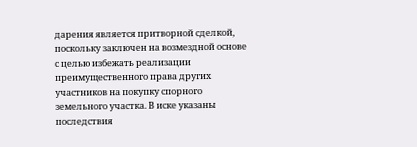дарения является притворной сделкой, поскольку заключен на возмездной основе с целью избежать реализации преимущественного права других участников на покупку спорного земельного участка. В иске указаны последствия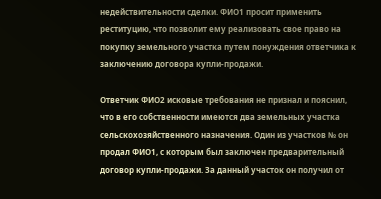недействительности сделки. ФИО1 просит применить реституцию, что позволит ему реализовать свое право на покупку земельного участка путем понуждения ответчика к заключению договора купли-продажи.

Ответчик ФИО2 исковые требования не признал и пояснил, что в его собственности имеются два земельных участка сельскохозяйственного назначения. Один из участков № он продал ФИО1, с которым был заключен предварительный договор купли-продажи. За данный участок он получил от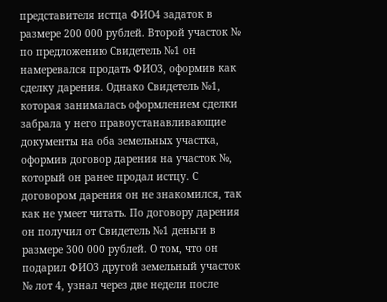представителя истца ФИО4 задаток в размере 200 000 рублей. Второй участок № по предложению Свидетель №1 он намеревался продать ФИО3, оформив как сделку дарения. Однако Свидетель №1, которая занималась оформлением сделки забрала у него правоустанавливающие документы на оба земельных участка, оформив договор дарения на участок №, который он ранее продал истцу. С договором дарения он не знакомился, так как не умеет читать. По договору дарения он получил от Свидетель №1 деньги в размере 300 000 рублей. О том, что он подарил ФИО3 другой земельный участок № лот 4, узнал через две недели после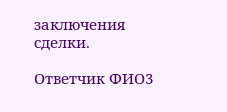заключения сделки.

Ответчик ФИО3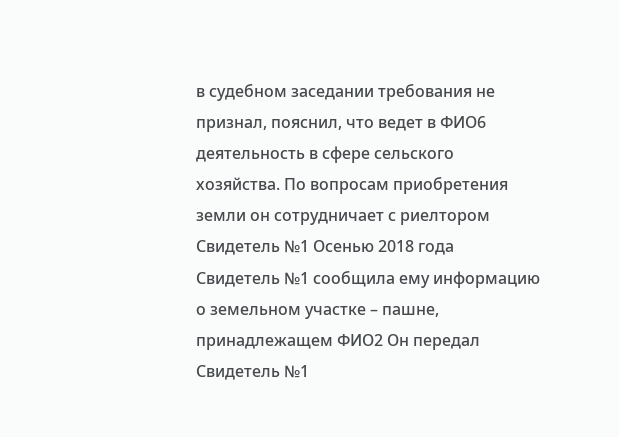в судебном заседании требования не признал, пояснил, что ведет в ФИО6 деятельность в сфере сельского хозяйства. По вопросам приобретения земли он сотрудничает с риелтором Свидетель №1 Осенью 2018 года Свидетель №1 сообщила ему информацию о земельном участке – пашне, принадлежащем ФИО2 Он передал Свидетель №1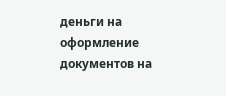деньги на оформление документов на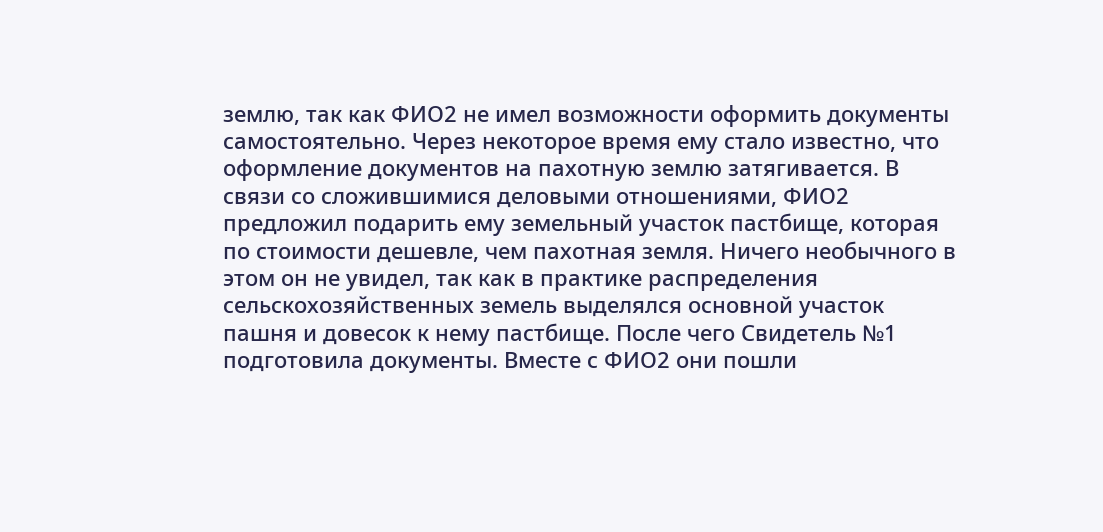землю, так как ФИО2 не имел возможности оформить документы самостоятельно. Через некоторое время ему стало известно, что оформление документов на пахотную землю затягивается. В связи со сложившимися деловыми отношениями, ФИО2 предложил подарить ему земельный участок пастбище, которая по стоимости дешевле, чем пахотная земля. Ничего необычного в этом он не увидел, так как в практике распределения сельскохозяйственных земель выделялся основной участок пашня и довесок к нему пастбище. После чего Свидетель №1 подготовила документы. Вместе с ФИО2 они пошли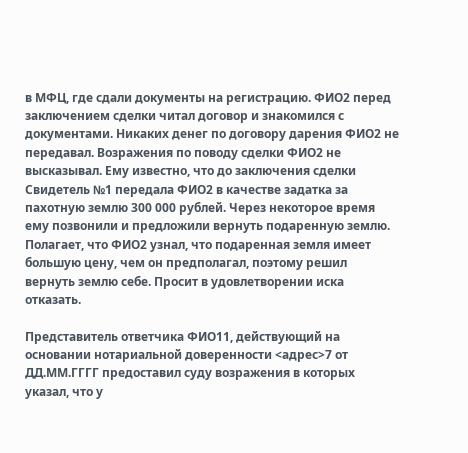в МФЦ, где сдали документы на регистрацию. ФИО2 перед заключением сделки читал договор и знакомился с документами. Никаких денег по договору дарения ФИО2 не передавал. Возражения по поводу сделки ФИО2 не высказывал. Ему известно, что до заключения сделки Свидетель №1 передала ФИО2 в качестве задатка за пахотную землю 300 000 рублей. Через некоторое время ему позвонили и предложили вернуть подаренную землю. Полагает, что ФИО2 узнал, что подаренная земля имеет большую цену, чем он предполагал, поэтому решил вернуть землю себе. Просит в удовлетворении иска отказать.

Представитель ответчика ФИО11, действующий на основании нотариальной доверенности <адрес>7 от ДД.ММ.ГГГГ предоставил суду возражения в которых указал, что у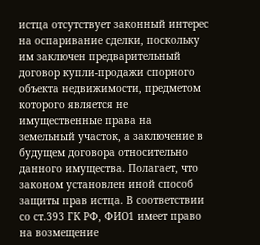истца отсутствует законный интерес на оспаривание сделки, поскольку им заключен предварительный договор купли-продажи спорного объекта недвижимости, предметом которого является не имущественные права на земельный участок, а заключение в будущем договора относительно данного имущества. Полагает, что законом установлен иной способ защиты прав истца. В соответствии со ст.393 ГК РФ, ФИО1 имеет право на возмещение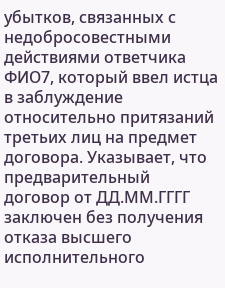убытков, связанных с недобросовестными действиями ответчика ФИО7, который ввел истца в заблуждение относительно притязаний третьих лиц на предмет договора. Указывает, что предварительный договор от ДД.ММ.ГГГГ заключен без получения отказа высшего исполнительного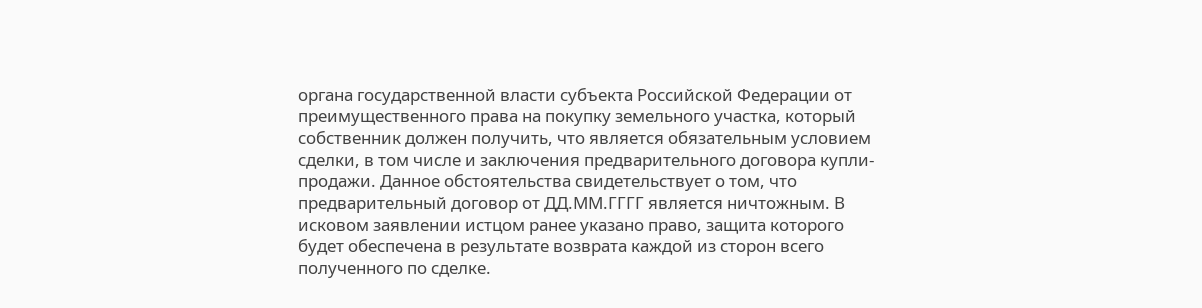органа государственной власти субъекта Российской Федерации от преимущественного права на покупку земельного участка, который собственник должен получить, что является обязательным условием сделки, в том числе и заключения предварительного договора купли-продажи. Данное обстоятельства свидетельствует о том, что предварительный договор от ДД.ММ.ГГГГ является ничтожным. В исковом заявлении истцом ранее указано право, защита которого будет обеспечена в результате возврата каждой из сторон всего полученного по сделке.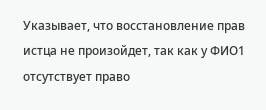Указывает, что восстановление прав истца не произойдет, так как у ФИО1 отсутствует право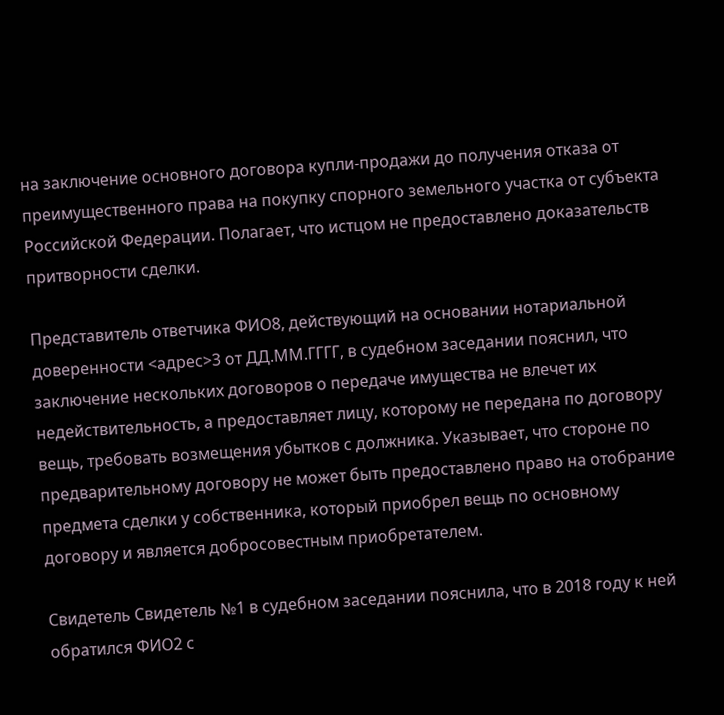на заключение основного договора купли-продажи до получения отказа от преимущественного права на покупку спорного земельного участка от субъекта Российской Федерации. Полагает, что истцом не предоставлено доказательств притворности сделки.

Представитель ответчика ФИО8, действующий на основании нотариальной доверенности <адрес>3 от ДД.ММ.ГГГГ, в судебном заседании пояснил, что заключение нескольких договоров о передаче имущества не влечет их недействительность, а предоставляет лицу, которому не передана по договору вещь, требовать возмещения убытков с должника. Указывает, что стороне по предварительному договору не может быть предоставлено право на отобрание предмета сделки у собственника, который приобрел вещь по основному договору и является добросовестным приобретателем.

Свидетель Свидетель №1 в судебном заседании пояснила, что в 2018 году к ней обратился ФИО2 с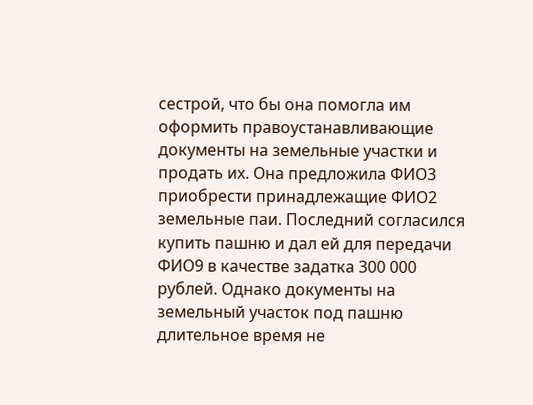сестрой, что бы она помогла им оформить правоустанавливающие документы на земельные участки и продать их. Она предложила ФИО3 приобрести принадлежащие ФИО2 земельные паи. Последний согласился купить пашню и дал ей для передачи ФИО9 в качестве задатка 300 000 рублей. Однако документы на земельный участок под пашню длительное время не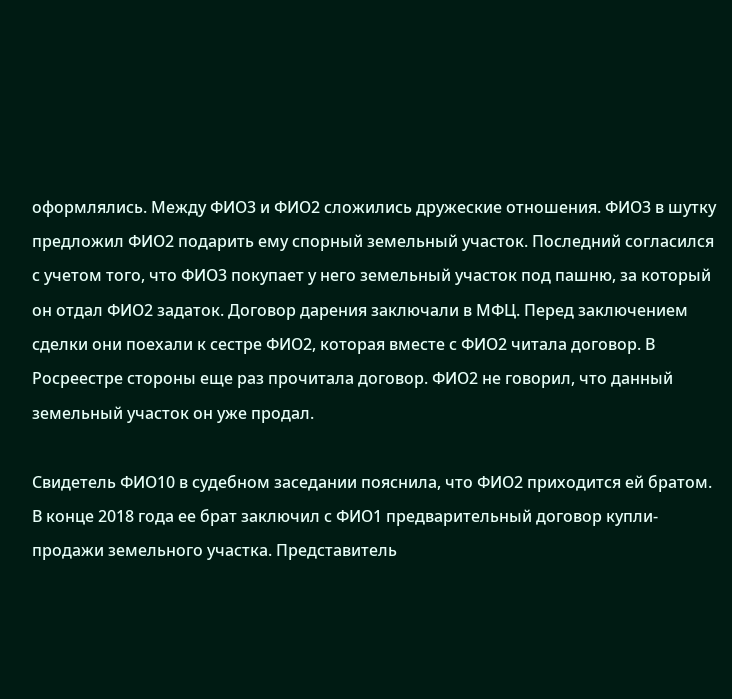оформлялись. Между ФИО3 и ФИО2 сложились дружеские отношения. ФИО3 в шутку предложил ФИО2 подарить ему спорный земельный участок. Последний согласился с учетом того, что ФИО3 покупает у него земельный участок под пашню, за который он отдал ФИО2 задаток. Договор дарения заключали в МФЦ. Перед заключением сделки они поехали к сестре ФИО2, которая вместе с ФИО2 читала договор. В Росреестре стороны еще раз прочитала договор. ФИО2 не говорил, что данный земельный участок он уже продал.

Свидетель ФИО10 в судебном заседании пояснила, что ФИО2 приходится ей братом. В конце 2018 года ее брат заключил с ФИО1 предварительный договор купли-продажи земельного участка. Представитель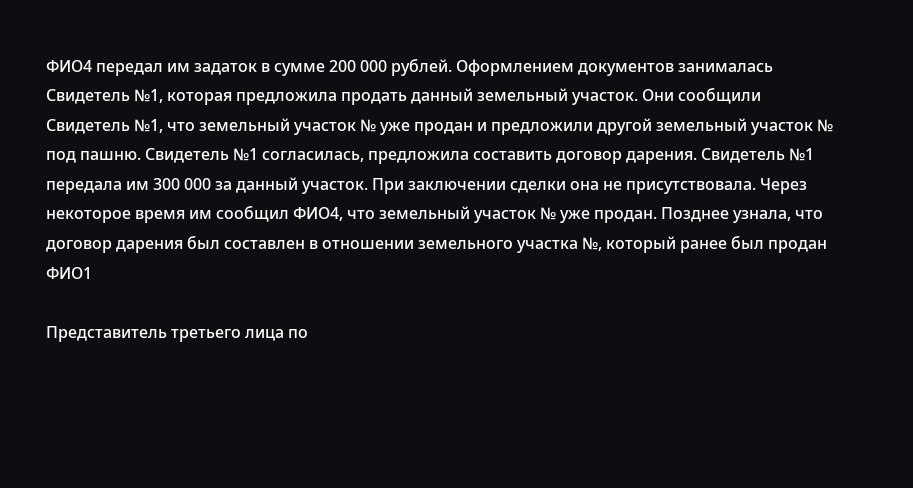ФИО4 передал им задаток в сумме 200 000 рублей. Оформлением документов занималась Свидетель №1, которая предложила продать данный земельный участок. Они сообщили Свидетель №1, что земельный участок № уже продан и предложили другой земельный участок № под пашню. Свидетель №1 согласилась, предложила составить договор дарения. Свидетель №1 передала им 300 000 за данный участок. При заключении сделки она не присутствовала. Через некоторое время им сообщил ФИО4, что земельный участок № уже продан. Позднее узнала, что договор дарения был составлен в отношении земельного участка №, который ранее был продан ФИО1

Представитель третьего лица по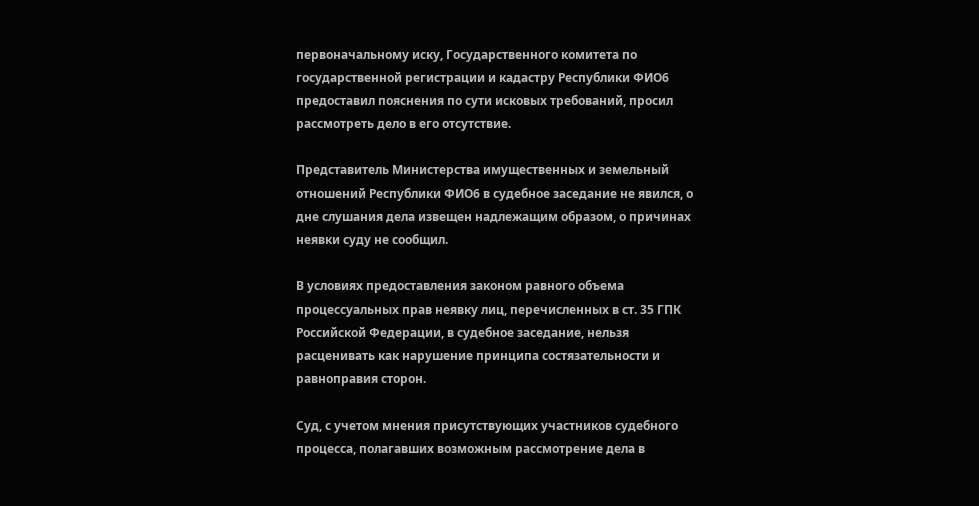первоначальному иску, Государственного комитета по государственной регистрации и кадастру Республики ФИО6 предоставил пояснения по сути исковых требований, просил рассмотреть дело в его отсутствие.

Представитель Министерства имущественных и земельный отношений Республики ФИО6 в судебное заседание не явился, о дне слушания дела извещен надлежащим образом, о причинах неявки суду не сообщил.

В условиях предоставления законом равного объема процессуальных прав неявку лиц, перечисленных в ст. 35 ГПК Российской Федерации, в судебное заседание, нельзя расценивать как нарушение принципа состязательности и равноправия сторон.

Суд, с учетом мнения присутствующих участников судебного процесса, полагавших возможным рассмотрение дела в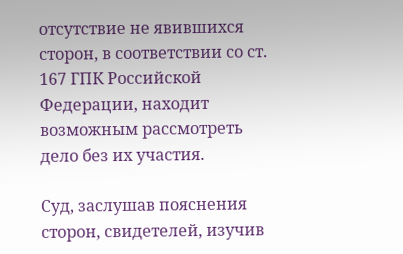отсутствие не явившихся сторон, в соответствии со ст. 167 ГПК Российской Федерации, находит возможным рассмотреть дело без их участия.

Суд, заслушав пояснения сторон, свидетелей, изучив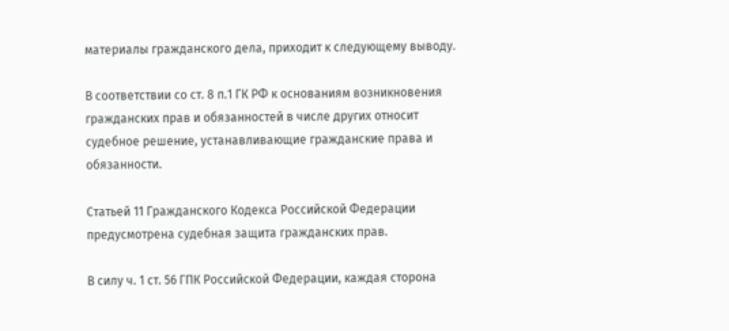материалы гражданского дела, приходит к следующему выводу.

В соответствии со ст. 8 п.1 ГК РФ к основаниям возникновения гражданских прав и обязанностей в числе других относит судебное решение, устанавливающие гражданские права и обязанности.

Статьей 11 Гражданского Кодекса Российской Федерации предусмотрена судебная защита гражданских прав.

В силу ч. 1 ст. 56 ГПК Российской Федерации, каждая сторона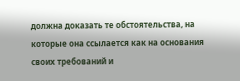должна доказать те обстоятельства, на которые она ссылается как на основания своих требований и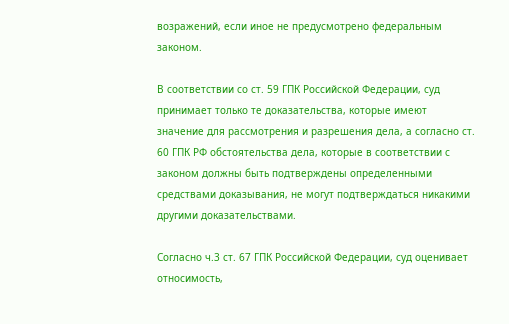возражений, если иное не предусмотрено федеральным законом.

В соответствии со ст. 59 ГПК Российской Федерации, суд принимает только те доказательства, которые имеют значение для рассмотрения и разрешения дела, а согласно ст. 60 ГПК РФ обстоятельства дела, которые в соответствии с законом должны быть подтверждены определенными средствами доказывания, не могут подтверждаться никакими другими доказательствами.

Согласно ч.3 ст. 67 ГПК Российской Федерации, суд оценивает относимость,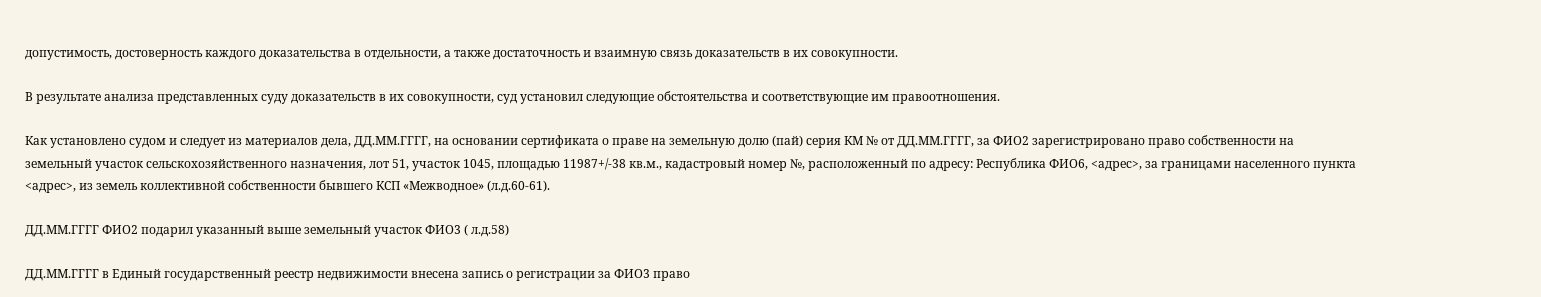допустимость, достоверность каждого доказательства в отдельности, а также достаточность и взаимную связь доказательств в их совокупности.

В результате анализа представленных суду доказательств в их совокупности, суд установил следующие обстоятельства и соответствующие им правоотношения.

Как установлено судом и следует из материалов дела, ДД.ММ.ГГГГ, на основании сертификата о праве на земельную долю (пай) серия КМ № от ДД.ММ.ГГГГ, за ФИО2 зарегистрировано право собственности на земельный участок сельскохозяйственного назначения, лот 51, участок 1045, площадью 11987+/-38 кв.м., кадастровый номер №, расположенный по адресу: Республика ФИО6, <адрес>, за границами населенного пункта <адрес>, из земель коллективной собственности бывшего КСП «Межводное» (л.д.60-61).

ДД.ММ.ГГГГ ФИО2 подарил указанный выше земельный участок ФИО3 ( л.д.58)

ДД.ММ.ГГГГ в Единый государственный реестр недвижимости внесена запись о регистрации за ФИО3 право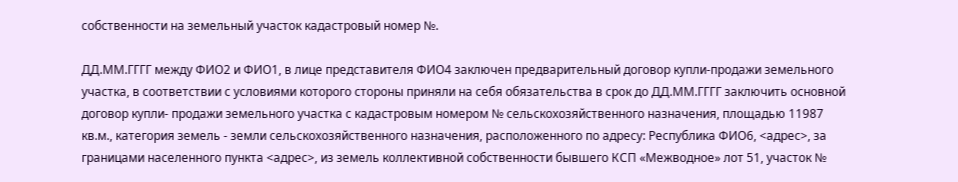собственности на земельный участок кадастровый номер №.

ДД.ММ.ГГГГ между ФИО2 и ФИО1, в лице представителя ФИО4 заключен предварительный договор купли-продажи земельного участка, в соответствии с условиями которого стороны приняли на себя обязательства в срок до ДД.ММ.ГГГГ заключить основной договор купли- продажи земельного участка с кадастровым номером № сельскохозяйственного назначения, площадью 11987 кв.м., категория земель - земли сельскохозяйственного назначения, расположенного по адресу: Республика ФИО6, <адрес>, за границами населенного пункта <адрес>, из земель коллективной собственности бывшего КСП «Межводное» лот 51, участок №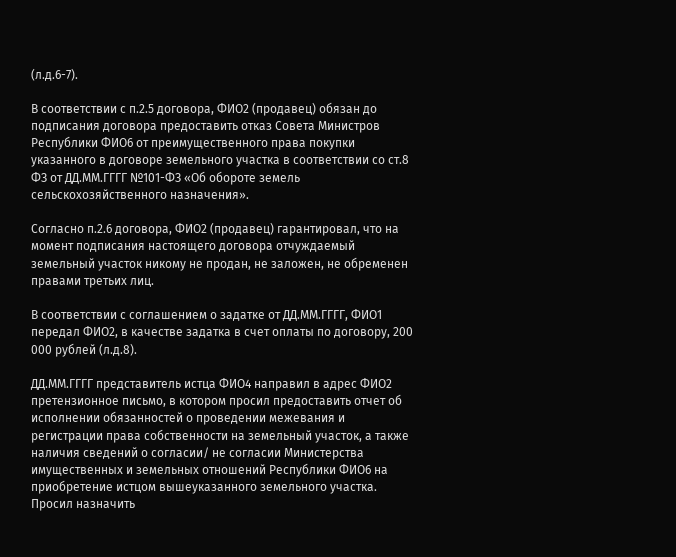(л.д.6-7).

В соответствии с п.2.5 договора, ФИО2 (продавец) обязан до подписания договора предоставить отказ Совета Министров Республики ФИО6 от преимущественного права покупки указанного в договоре земельного участка в соответствии со ст.8 ФЗ от ДД.ММ.ГГГГ №101-ФЗ «Об обороте земель сельскохозяйственного назначения».

Согласно п.2.6 договора, ФИО2 (продавец) гарантировал, что на момент подписания настоящего договора отчуждаемый земельный участок никому не продан, не заложен, не обременен правами третьих лиц.

В соответствии с соглашением о задатке от ДД.ММ.ГГГГ, ФИО1 передал ФИО2, в качестве задатка в счет оплаты по договору, 200 000 рублей (л.д.8).

ДД.ММ.ГГГГ представитель истца ФИО4 направил в адрес ФИО2 претензионное письмо, в котором просил предоставить отчет об исполнении обязанностей о проведении межевания и регистрации права собственности на земельный участок, а также наличия сведений о согласии/ не согласии Министерства имущественных и земельных отношений Республики ФИО6 на приобретение истцом вышеуказанного земельного участка. Просил назначить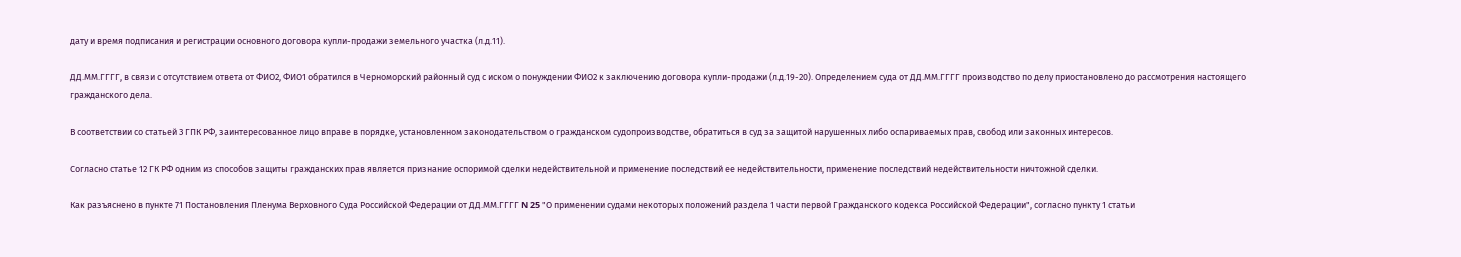дату и время подписания и регистрации основного договора купли-продажи земельного участка (л.д.11).

ДД.ММ.ГГГГ, в связи с отсутствием ответа от ФИО2, ФИО1 обратился в Черноморский районный суд с иском о понуждении ФИО2 к заключению договора купли-продажи (л.д.19-20). Определением суда от ДД.ММ.ГГГГ производство по делу приостановлено до рассмотрения настоящего гражданского дела.

В соответствии со статьей 3 ГПК РФ, заинтересованное лицо вправе в порядке, установленном законодательством о гражданском судопроизводстве, обратиться в суд за защитой нарушенных либо оспариваемых прав, свобод или законных интересов.

Согласно статье 12 ГК РФ одним из способов защиты гражданских прав является признание оспоримой сделки недействительной и применение последствий ее недействительности, применение последствий недействительности ничтожной сделки.

Как разъяснено в пункте 71 Постановления Пленума Верховного Суда Российской Федерации от ДД.ММ.ГГГГ N 25 "О применении судами некоторых положений раздела 1 части первой Гражданского кодекса Российской Федерации", согласно пункту 1 статьи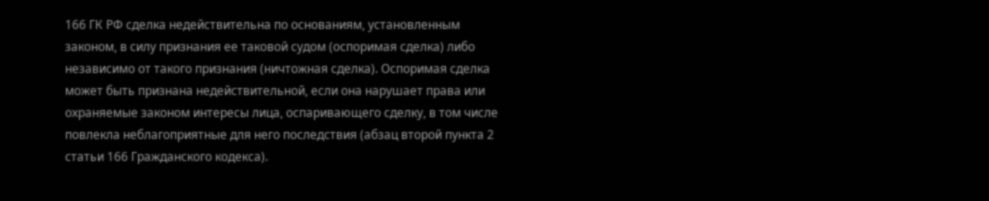166 ГК РФ сделка недействительна по основаниям, установленным законом, в силу признания ее таковой судом (оспоримая сделка) либо независимо от такого признания (ничтожная сделка). Оспоримая сделка может быть признана недействительной, если она нарушает права или охраняемые законом интересы лица, оспаривающего сделку, в том числе повлекла неблагоприятные для него последствия (абзац второй пункта 2 статьи 166 Гражданского кодекса).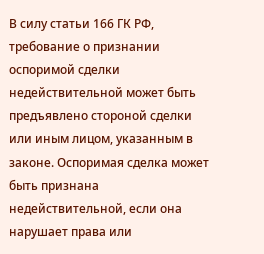В силу статьи 166 ГК РФ, требование о признании оспоримой сделки недействительной может быть предъявлено стороной сделки или иным лицом, указанным в законе. Оспоримая сделка может быть признана недействительной, если она нарушает права или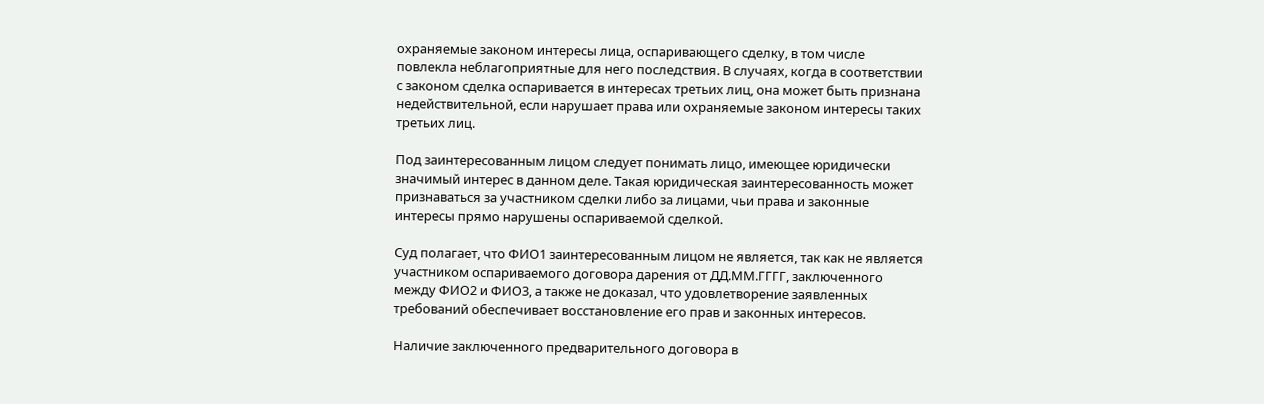охраняемые законом интересы лица, оспаривающего сделку, в том числе повлекла неблагоприятные для него последствия. В случаях, когда в соответствии с законом сделка оспаривается в интересах третьих лиц, она может быть признана недействительной, если нарушает права или охраняемые законом интересы таких третьих лиц.

Под заинтересованным лицом следует понимать лицо, имеющее юридически значимый интерес в данном деле. Такая юридическая заинтересованность может признаваться за участником сделки либо за лицами, чьи права и законные интересы прямо нарушены оспариваемой сделкой.

Суд полагает, что ФИО1 заинтересованным лицом не является, так как не является участником оспариваемого договора дарения от ДД.ММ.ГГГГ, заключенного между ФИО2 и ФИО3, а также не доказал, что удовлетворение заявленных требований обеспечивает восстановление его прав и законных интересов.

Наличие заключенного предварительного договора в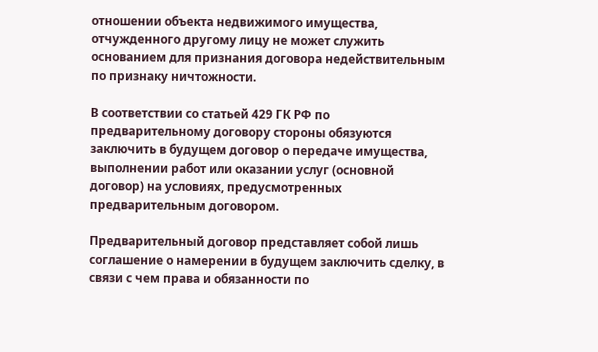отношении объекта недвижимого имущества, отчужденного другому лицу не может служить основанием для признания договора недействительным по признаку ничтожности.

В соответствии со статьей 429 ГК РФ по предварительному договору стороны обязуются заключить в будущем договор о передаче имущества, выполнении работ или оказании услуг (основной договор) на условиях, предусмотренных предварительным договором.

Предварительный договор представляет собой лишь соглашение о намерении в будущем заключить сделку, в связи с чем права и обязанности по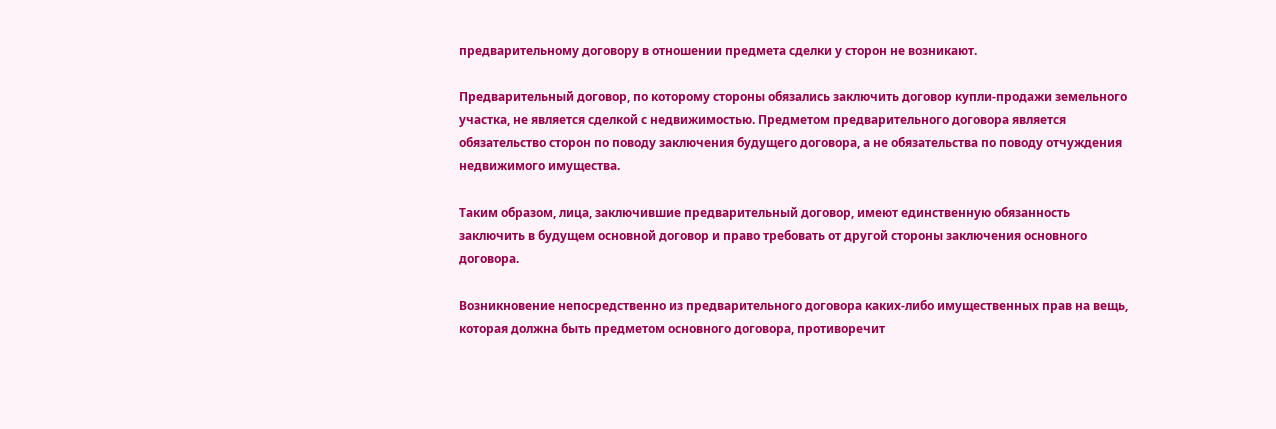предварительному договору в отношении предмета сделки у сторон не возникают.

Предварительный договор, по которому стороны обязались заключить договор купли-продажи земельного участка, не является сделкой с недвижимостью. Предметом предварительного договора является обязательство сторон по поводу заключения будущего договора, а не обязательства по поводу отчуждения недвижимого имущества.

Таким образом, лица, заключившие предварительный договор, имеют единственную обязанность заключить в будущем основной договор и право требовать от другой стороны заключения основного договора.

Возникновение непосредственно из предварительного договора каких-либо имущественных прав на вещь, которая должна быть предметом основного договора, противоречит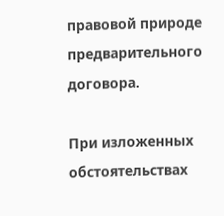правовой природе предварительного договора.

При изложенных обстоятельствах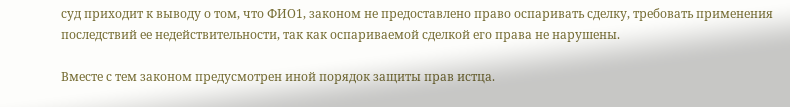суд приходит к выводу о том, что ФИО1, законом не предоставлено право оспаривать сделку, требовать применения последствий ее недействительности, так как оспариваемой сделкой его права не нарушены.

Вместе с тем законом предусмотрен иной порядок защиты прав истца.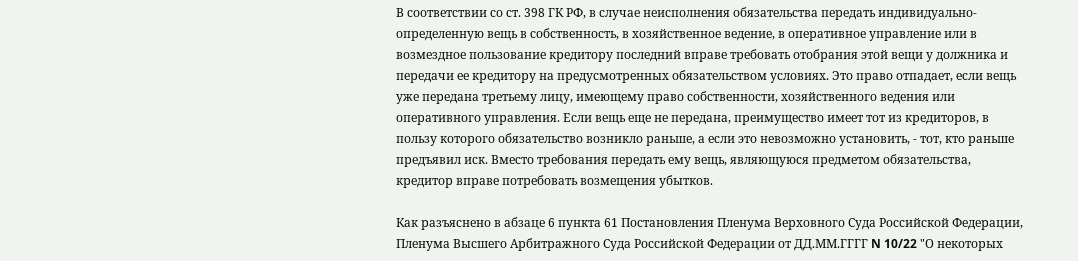В соответствии со ст. 398 ГК РФ, в случае неисполнения обязательства передать индивидуально-определенную вещь в собственность, в хозяйственное ведение, в оперативное управление или в возмездное пользование кредитору последний вправе требовать отобрания этой вещи у должника и передачи ее кредитору на предусмотренных обязательством условиях. Это право отпадает, если вещь уже передана третьему лицу, имеющему право собственности, хозяйственного ведения или оперативного управления. Если вещь еще не передана, преимущество имеет тот из кредиторов, в пользу которого обязательство возникло раньше, а если это невозможно установить, - тот, кто раньше предъявил иск. Вместо требования передать ему вещь, являющуюся предметом обязательства, кредитор вправе потребовать возмещения убытков.

Как разъяснено в абзаце 6 пункта 61 Постановления Пленума Верховного Суда Российской Федерации, Пленума Высшего Арбитражного Суда Российской Федерации от ДД.ММ.ГГГГ N 10/22 "О некоторых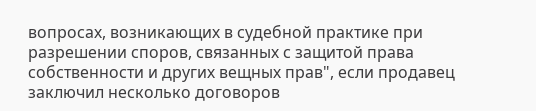вопросах, возникающих в судебной практике при разрешении споров, связанных с защитой права собственности и других вещных прав", если продавец заключил несколько договоров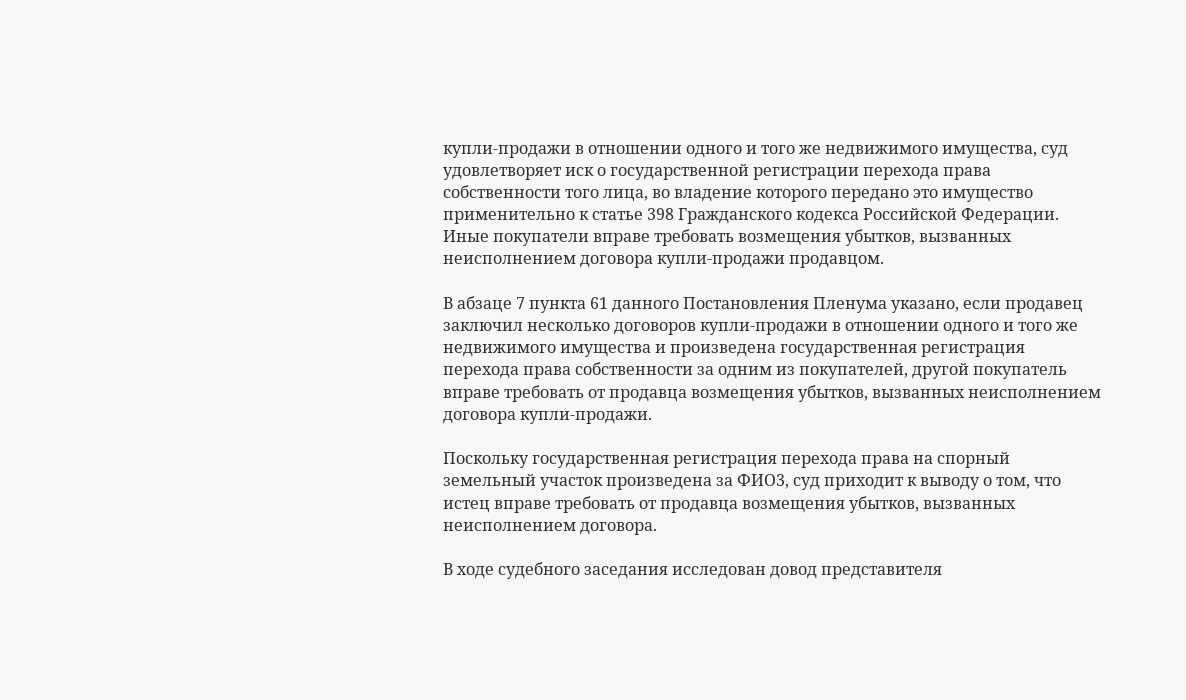купли-продажи в отношении одного и того же недвижимого имущества, суд удовлетворяет иск о государственной регистрации перехода права собственности того лица, во владение которого передано это имущество применительно к статье 398 Гражданского кодекса Российской Федерации. Иные покупатели вправе требовать возмещения убытков, вызванных неисполнением договора купли-продажи продавцом.

В абзаце 7 пункта 61 данного Постановления Пленума указано, если продавец заключил несколько договоров купли-продажи в отношении одного и того же недвижимого имущества и произведена государственная регистрация перехода права собственности за одним из покупателей, другой покупатель вправе требовать от продавца возмещения убытков, вызванных неисполнением договора купли-продажи.

Поскольку государственная регистрация перехода права на спорный земельный участок произведена за ФИО3, суд приходит к выводу о том, что истец вправе требовать от продавца возмещения убытков, вызванных неисполнением договора.

В ходе судебного заседания исследован довод представителя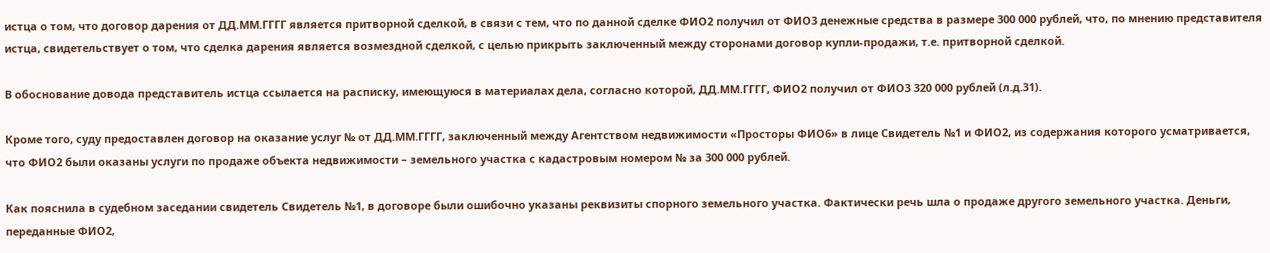истца о том, что договор дарения от ДД.ММ.ГГГГ является притворной сделкой, в связи с тем, что по данной сделке ФИО2 получил от ФИО3 денежные средства в размере 300 000 рублей, что, по мнению представителя истца, свидетельствует о том, что сделка дарения является возмездной сделкой, с целью прикрыть заключенный между сторонами договор купли-продажи, т.е. притворной сделкой.

В обоснование довода представитель истца ссылается на расписку, имеющуюся в материалах дела, согласно которой, ДД.ММ.ГГГГ, ФИО2 получил от ФИО3 320 000 рублей (л.д.31).

Кроме того, суду предоставлен договор на оказание услуг № от ДД.ММ.ГГГГ, заключенный между Агентством недвижимости «Просторы ФИО6» в лице Свидетель №1 и ФИО2, из содержания которого усматривается, что ФИО2 были оказаны услуги по продаже объекта недвижимости – земельного участка с кадастровым номером № за 300 000 рублей.

Как пояснила в судебном заседании свидетель Свидетель №1, в договоре были ошибочно указаны реквизиты спорного земельного участка. Фактически речь шла о продаже другого земельного участка. Деньги, переданные ФИО2,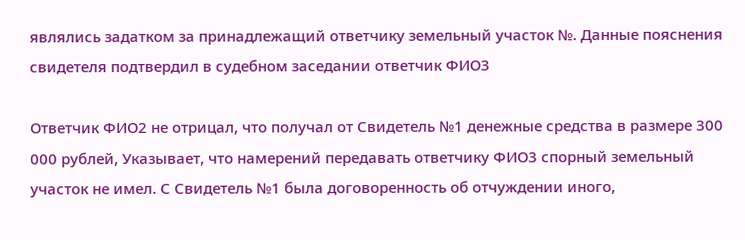являлись задатком за принадлежащий ответчику земельный участок №. Данные пояснения свидетеля подтвердил в судебном заседании ответчик ФИО3

Ответчик ФИО2 не отрицал, что получал от Свидетель №1 денежные средства в размере 300 000 рублей, Указывает, что намерений передавать ответчику ФИО3 спорный земельный участок не имел. С Свидетель №1 была договоренность об отчуждении иного,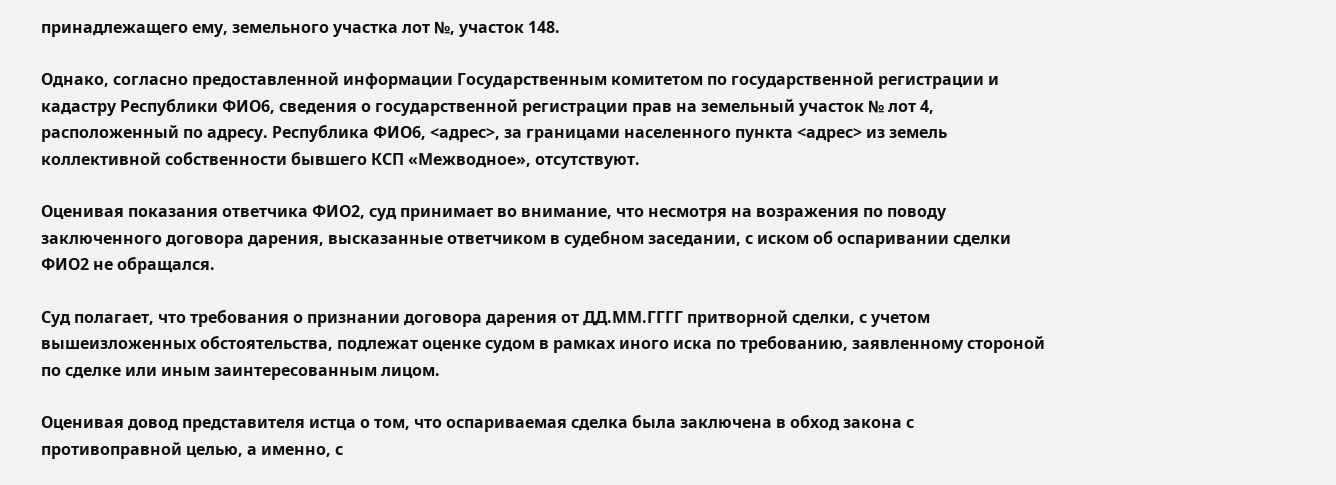принадлежащего ему, земельного участка лот №, участок 148.

Однако, согласно предоставленной информации Государственным комитетом по государственной регистрации и кадастру Республики ФИО6, сведения о государственной регистрации прав на земельный участок № лот 4, расположенный по адресу. Республика ФИО6, <адрес>, за границами населенного пункта <адрес> из земель коллективной собственности бывшего КСП «Межводное», отсутствуют.

Оценивая показания ответчика ФИО2, суд принимает во внимание, что несмотря на возражения по поводу заключенного договора дарения, высказанные ответчиком в судебном заседании, с иском об оспаривании сделки ФИО2 не обращался.

Суд полагает, что требования о признании договора дарения от ДД.ММ.ГГГГ притворной сделки, с учетом вышеизложенных обстоятельства, подлежат оценке судом в рамках иного иска по требованию, заявленному стороной по сделке или иным заинтересованным лицом.

Оценивая довод представителя истца о том, что оспариваемая сделка была заключена в обход закона с противоправной целью, а именно, с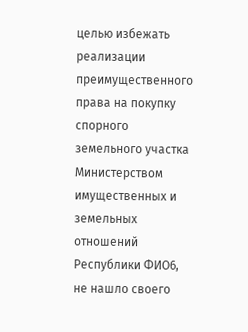целью избежать реализации преимущественного права на покупку спорного земельного участка Министерством имущественных и земельных отношений Республики ФИО6, не нашло своего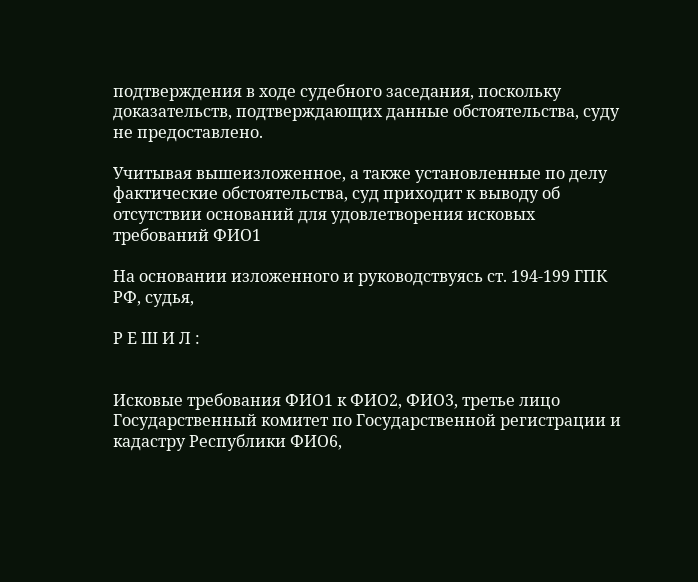подтверждения в ходе судебного заседания, поскольку доказательств, подтверждающих данные обстоятельства, суду не предоставлено.

Учитывая вышеизложенное, а также установленные по делу фактические обстоятельства, суд приходит к выводу об отсутствии оснований для удовлетворения исковых требований ФИО1

На основании изложенного и руководствуясь ст. 194-199 ГПК РФ, судья,

Р Е Ш И Л :


Исковые требования ФИО1 к ФИО2, ФИО3, третье лицо Государственный комитет по Государственной регистрации и кадастру Республики ФИО6,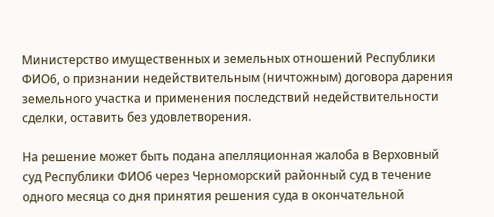Министерство имущественных и земельных отношений Республики ФИО6, о признании недействительным (ничтожным) договора дарения земельного участка и применения последствий недействительности сделки, оставить без удовлетворения.

На решение может быть подана апелляционная жалоба в Верховный суд Республики ФИО6 через Черноморский районный суд в течение одного месяца со дня принятия решения суда в окончательной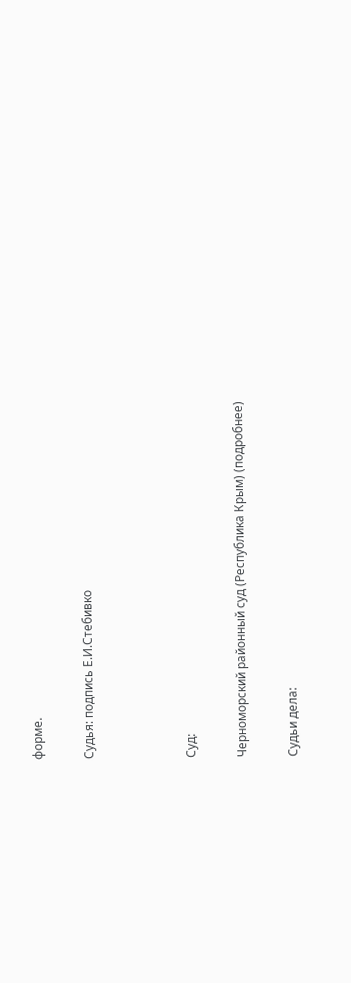форме.

Судья: подпись Е.И.Стебивко



Суд:

Черноморский районный суд (Республика Крым) (подробнее)

Судьи дела: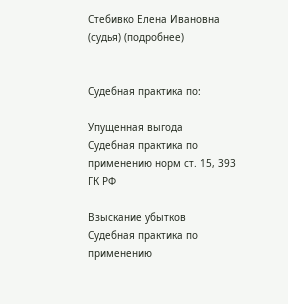Стебивко Елена Ивановна (судья) (подробнее)


Судебная практика по:

Упущенная выгода
Судебная практика по применению норм ст. 15, 393 ГК РФ

Взыскание убытков
Судебная практика по применению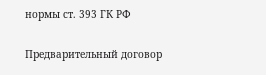нормы ст. 393 ГК РФ

Предварительный договор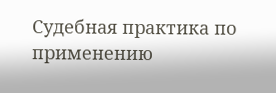Судебная практика по применению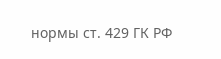нормы ст. 429 ГК РФ